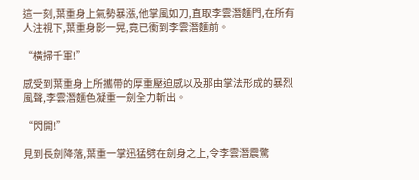這一刻,葉重身上氣勢暴漲,他掌風如刀,直取李雲潛麵門,在所有人注視下,葉重身影一晃,竟已衝到李雲潛麵前。

“橫掃千軍!”

感受到葉重身上所攜帶的厚重壓迫感以及那由掌法形成的暴烈風聲,李雲潛麵色凝重一劍全力斬出。

“閃開!”

見到長劍降落,葉重一掌迅猛劈在劍身之上,令李雲潛震驚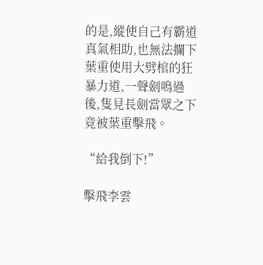的是,縱使自己有霸道真氣相助,也無法攔下葉重使用大劈棺的狂暴力道,一聲劍鳴過後,隻見長劍當眾之下竟被葉重擊飛。

“給我倒下!”

擊飛李雲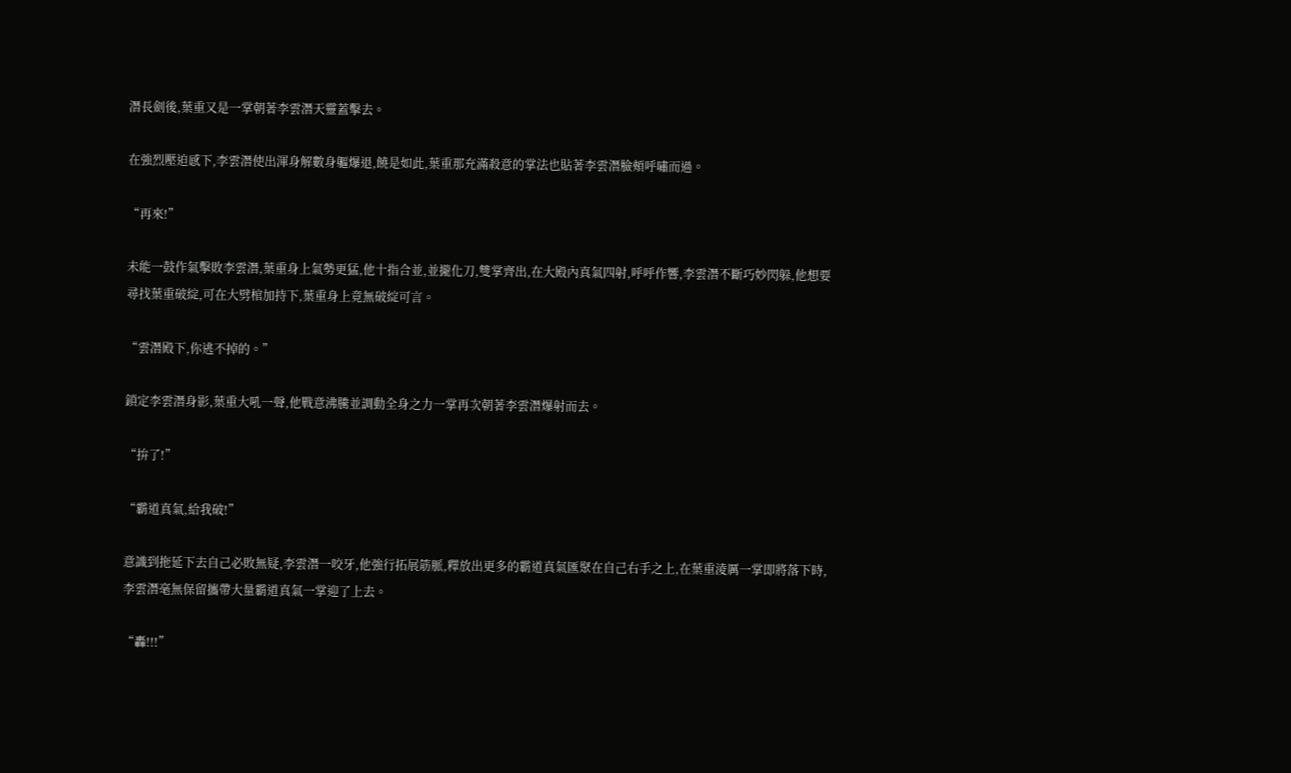潛長劍後,葉重又是一掌朝著李雲潛天靈蓋擊去。

在強烈壓迫感下,李雲潛使出渾身解數身軀爆退,饒是如此,葉重那充滿殺意的掌法也貼著李雲潛臉頰呼嘯而過。

“再來!”

未能一鼓作氣擊敗李雲潛,葉重身上氣勢更猛,他十指合並,並攏化刀,雙掌齊出,在大殿內真氣四射,呼呼作響,李雲潛不斷巧妙閃躲,他想要尋找葉重破綻,可在大劈棺加持下,葉重身上竟無破綻可言。

“雲潛殿下,你逃不掉的。”

鎖定李雲潛身影,葉重大吼一聲,他戰意沸騰並調動全身之力一掌再次朝著李雲潛爆射而去。

“拚了!”

“霸道真氣,給我破!”

意識到拖延下去自己必敗無疑,李雲潛一咬牙,他強行拓展筋脈,釋放出更多的霸道真氣匯聚在自己右手之上,在葉重淩厲一掌即將落下時,李雲潛毫無保留攜帶大量霸道真氣一掌迎了上去。

“轟!!!”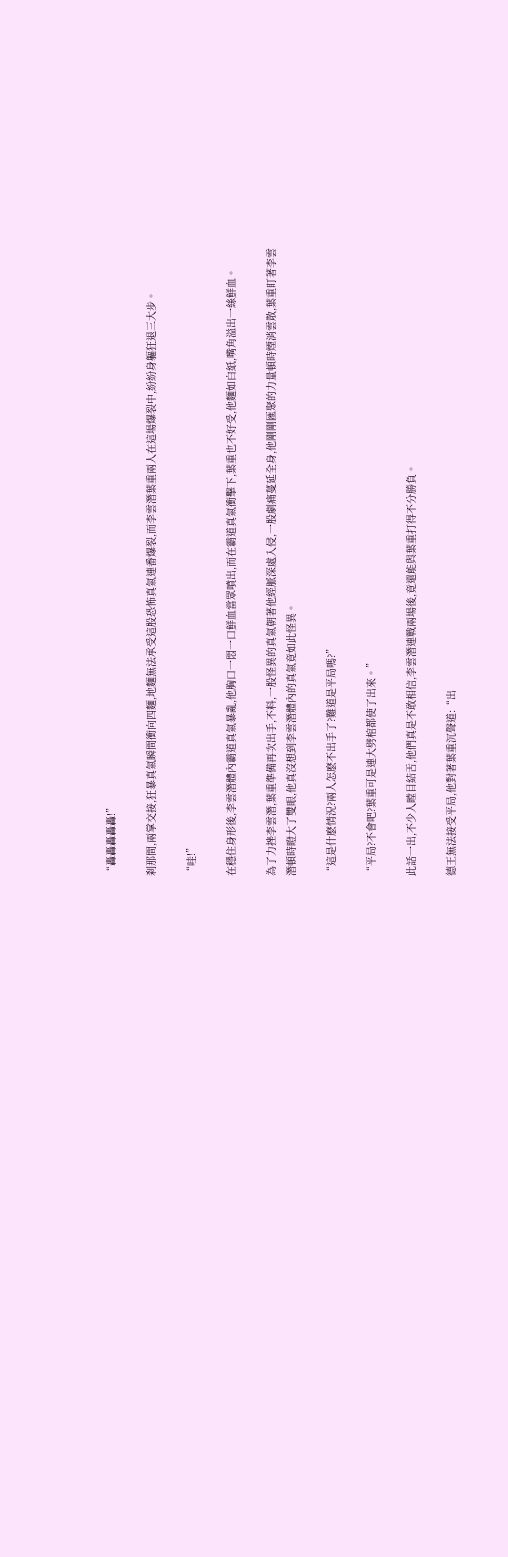“轟轟轟轟轟!”

刹那間,兩掌交接,狂暴真氣瞬間衝向四麵,地麵無法承受這股恐怖真氣連番爆裂,而李雲潛葉重兩人在這場爆裂中,紛紛身軀狂退三大步。

“哇!”

在穩住身形後,李雲潛體內霸道真氣暴亂,他胸口一悶一口鮮血當眾噴出,而在霸道真氣衝擊下,葉重也不好受,他麵如白紙,嘴角溢出一絲鮮血。

為了力挫李雲潛,葉重準備再次出手,不料,一股怪異的真氣朝著他經脈深處入侵,一股劇痛蔓延全身,他剛剛匯聚的力量頓時煙消雲散,葉重盯著李雲潛頓時瞪大了雙眼,他真沒想到李雲潛體內的真氣竟如此怪異。

“這是什麽情況?兩人怎麽不出手了?難道是平局嗎?”

“平局?不會吧?葉重可是連大劈棺都使了出來。”

此話一出,不少人瞠目結舌,他們真是不敢相信,李雲潛連戰兩場後,竟還能與葉重打得不分勝負。

德王無法接受平局,他對著葉重沉聲道:“出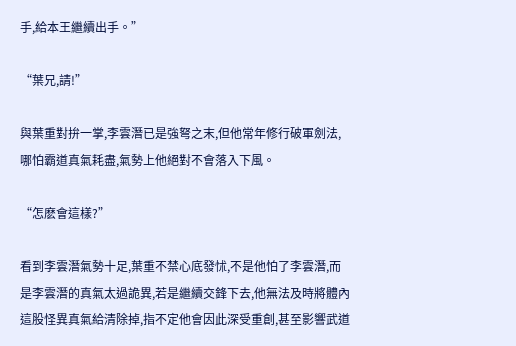手,給本王繼續出手。”

“葉兄,請!”

與葉重對拚一掌,李雲潛已是強弩之末,但他常年修行破軍劍法,哪怕霸道真氣耗盡,氣勢上他絕對不會落入下風。

“怎麽會這樣?”

看到李雲潛氣勢十足,葉重不禁心底發怵,不是他怕了李雲潛,而是李雲潛的真氣太過詭異,若是繼續交鋒下去,他無法及時將體內這股怪異真氣給清除掉,指不定他會因此深受重創,甚至影響武道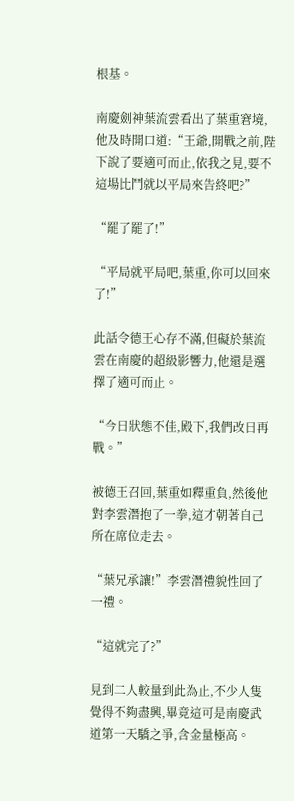根基。

南慶劍神葉流雲看出了葉重窘境,他及時開口道:“王爺,開戰之前,陛下說了要適可而止,依我之見,要不這場比鬥就以平局來告終吧?”

“罷了罷了!”

“平局就平局吧,葉重,你可以回來了!”

此話令德王心存不滿,但礙於葉流雲在南慶的超級影響力,他還是選擇了適可而止。

“今日狀態不佳,殿下,我們改日再戰。”

被德王召回,葉重如釋重負,然後他對李雲潛抱了一拳,這才朝著自己所在席位走去。

“葉兄承讓!”李雲潛禮貌性回了一禮。

“這就完了?”

見到二人較量到此為止,不少人隻覺得不夠盡興,畢竟這可是南慶武道第一天驕之爭,含金量極高。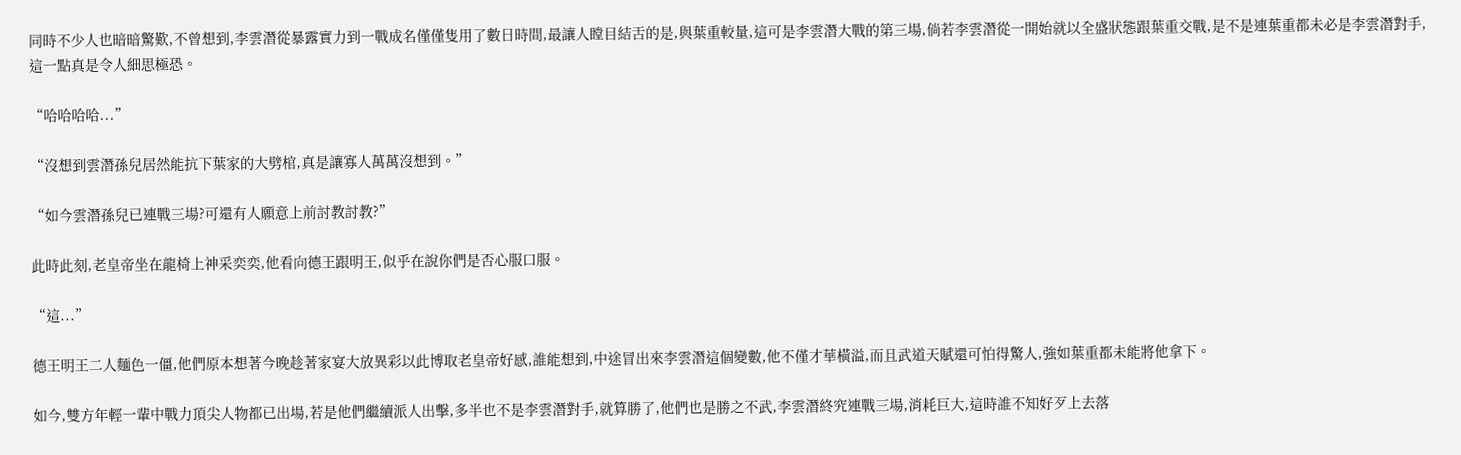同時不少人也暗暗驚歎,不曾想到,李雲潛從暴露實力到一戰成名僅僅隻用了數日時間,最讓人瞠目結舌的是,與葉重較量,這可是李雲潛大戰的第三場,倘若李雲潛從一開始就以全盛狀態跟葉重交戰,是不是連葉重都未必是李雲潛對手,這一點真是令人細思極恐。

“哈哈哈哈...”

“沒想到雲潛孫兒居然能抗下葉家的大劈棺,真是讓寡人萬萬沒想到。”

“如今雲潛孫兒已連戰三場?可還有人願意上前討教討教?”

此時此刻,老皇帝坐在龍椅上神采奕奕,他看向德王跟明王,似乎在說你們是否心服口服。

“這...”

德王明王二人麵色一僵,他們原本想著今晚趁著家宴大放異彩以此博取老皇帝好感,誰能想到,中途冒出來李雲潛這個變數,他不僅才華橫溢,而且武道天賦還可怕得驚人,強如葉重都未能將他拿下。

如今,雙方年輕一輩中戰力頂尖人物都已出場,若是他們繼續派人出擊,多半也不是李雲潛對手,就算勝了,他們也是勝之不武,李雲潛終究連戰三場,消耗巨大,這時誰不知好歹上去落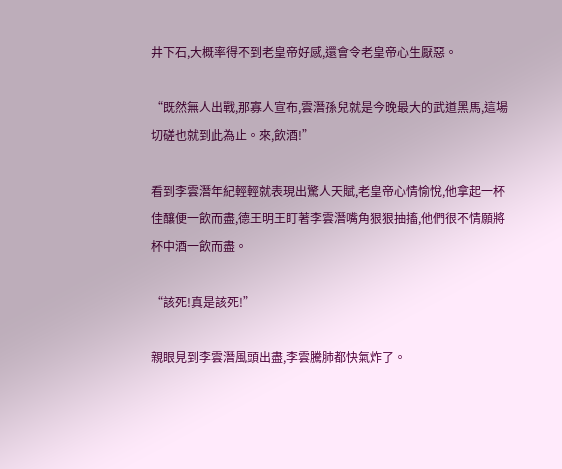井下石,大概率得不到老皇帝好感,還會令老皇帝心生厭惡。

“既然無人出戰,那寡人宣布,雲潛孫兒就是今晚最大的武道黑馬,這場切磋也就到此為止。來,飲酒!”

看到李雲潛年紀輕輕就表現出驚人天賦,老皇帝心情愉悅,他拿起一杯佳釀便一飲而盡,德王明王盯著李雲潛嘴角狠狠抽搐,他們很不情願將杯中酒一飲而盡。

“該死!真是該死!”

親眼見到李雲潛風頭出盡,李雲騰肺都快氣炸了。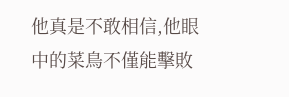他真是不敢相信,他眼中的菜鳥不僅能擊敗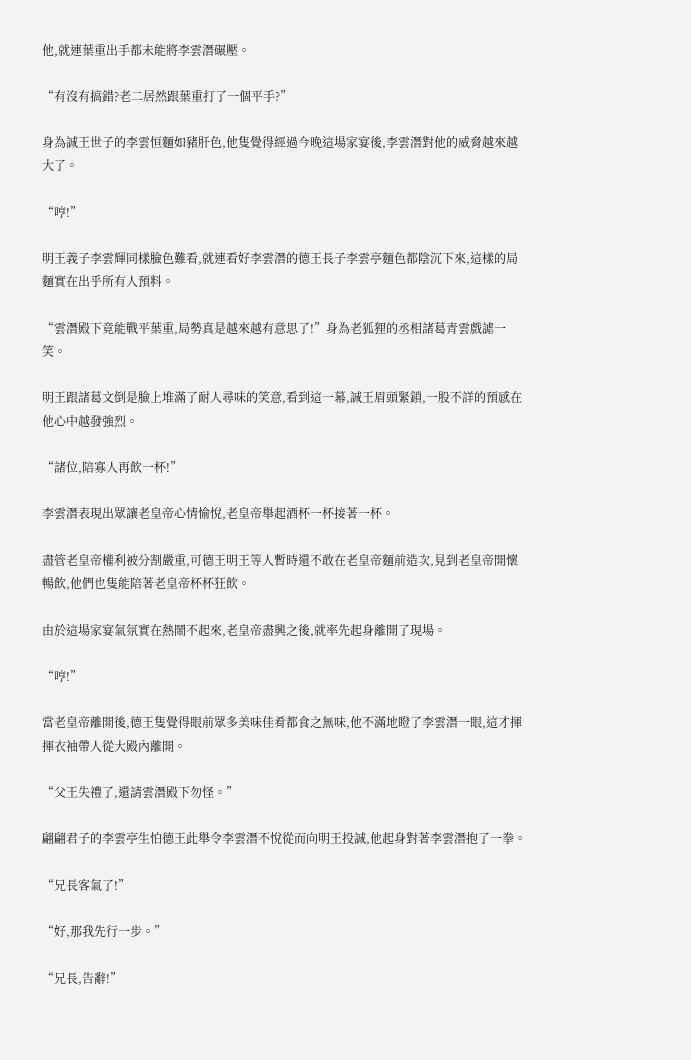他,就連葉重出手都未能將李雲潛碾壓。

“有沒有搞錯?老二居然跟葉重打了一個平手?”

身為誠王世子的李雲恒麵如豬肝色,他隻覺得經過今晚這場家宴後,李雲潛對他的威脅越來越大了。

“哼!”

明王義子李雲輝同樣臉色難看,就連看好李雲潛的德王長子李雲亭麵色都陰沉下來,這樣的局麵實在出乎所有人預料。

“雲潛殿下竟能戰平葉重,局勢真是越來越有意思了!”身為老狐狸的丞相諸葛青雲戲謔一笑。

明王跟諸葛文倒是臉上堆滿了耐人尋味的笑意,看到這一幕,誠王眉頭緊鎖,一股不詳的預感在他心中越發強烈。

“諸位,陪寡人再飲一杯!”

李雲潛表現出眾讓老皇帝心情愉悅,老皇帝舉起酒杯一杯接著一杯。

盡管老皇帝權利被分割嚴重,可德王明王等人暫時還不敢在老皇帝麵前造次,見到老皇帝開懷暢飲,他們也隻能陪著老皇帝杯杯狂飲。

由於這場家宴氣氛實在熱鬧不起來,老皇帝盡興之後,就率先起身離開了現場。

“哼!”

當老皇帝離開後,德王隻覺得眼前眾多美味佳肴都食之無味,他不滿地瞪了李雲潛一眼,這才揮揮衣袖帶人從大殿內離開。

“父王失禮了,還請雲潛殿下勿怪。”

翩翩君子的李雲亭生怕德王此舉令李雲潛不悅從而向明王投誠,他起身對著李雲潛抱了一拳。

“兄長客氣了!”

“好,那我先行一步。”

“兄長,告辭!”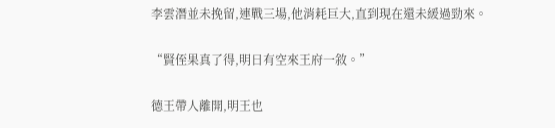李雲潛並未挽留,連戰三場,他消耗巨大,直到現在還未緩過勁來。

“賢侄果真了得,明日有空來王府一敘。”

德王帶人離開,明王也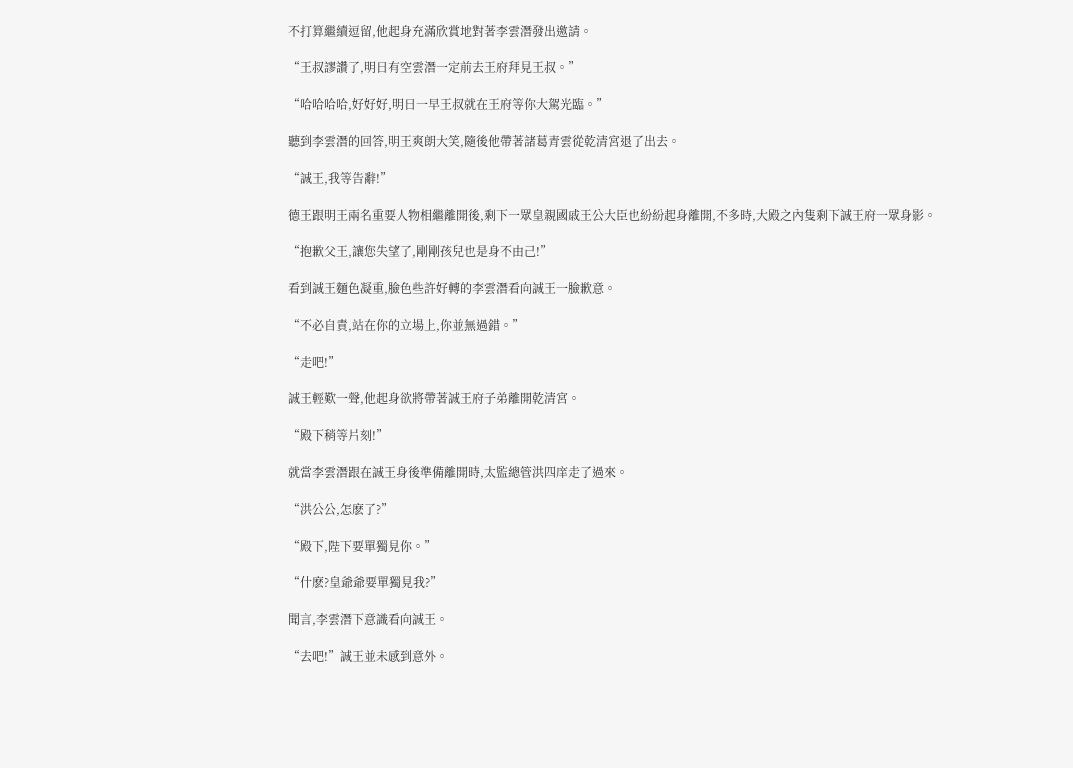不打算繼續逗留,他起身充滿欣賞地對著李雲潛發出邀請。

“王叔謬讚了,明日有空雲潛一定前去王府拜見王叔。”

“哈哈哈哈,好好好,明日一早王叔就在王府等你大駕光臨。”

聽到李雲潛的回答,明王爽朗大笑,隨後他帶著諸葛青雲從乾清宮退了出去。

“誠王,我等告辭!”

德王跟明王兩名重要人物相繼離開後,剩下一眾皇親國戚王公大臣也紛紛起身離開,不多時,大殿之內隻剩下誠王府一眾身影。

“抱歉父王,讓您失望了,剛剛孩兒也是身不由己!”

看到誠王麵色凝重,臉色些許好轉的李雲潛看向誠王一臉歉意。

“不必自責,站在你的立場上,你並無過錯。”

“走吧!”

誠王輕歎一聲,他起身欲將帶著誠王府子弟離開乾清宮。

“殿下稍等片刻!”

就當李雲潛跟在誠王身後準備離開時,太監總管洪四庠走了過來。

“洪公公,怎麽了?”

“殿下,陛下要單獨見你。”

“什麽?皇爺爺要單獨見我?”

聞言,李雲潛下意識看向誠王。

“去吧!”誠王並未感到意外。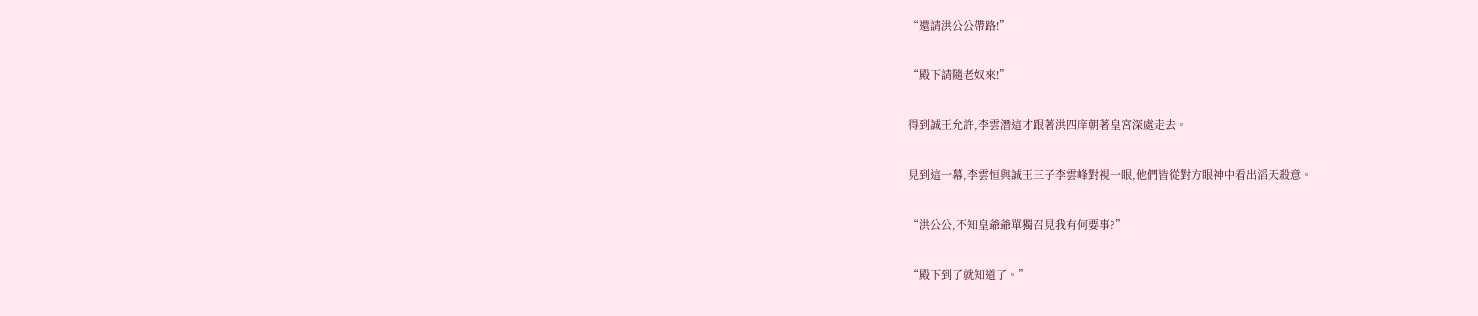“還請洪公公帶路!”

“殿下請隨老奴來!”

得到誠王允許,李雲潛這才跟著洪四庠朝著皇宮深處走去。

見到這一幕,李雲恒與誠王三子李雲峰對視一眼,他們皆從對方眼神中看出滔天殺意。

“洪公公,不知皇爺爺單獨召見我有何要事?”

“殿下到了就知道了。”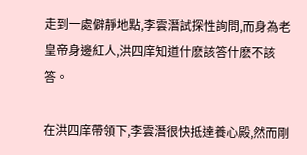走到一處僻靜地點,李雲潛試探性詢問,而身為老皇帝身邊紅人,洪四庠知道什麽該答什麽不該答。

在洪四庠帶領下,李雲潛很快抵達養心殿,然而剛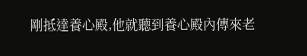剛抵達養心殿,他就聽到養心殿內傳來老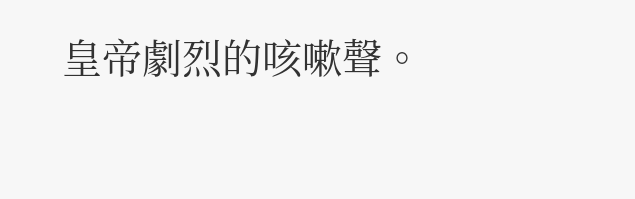皇帝劇烈的咳嗽聲。